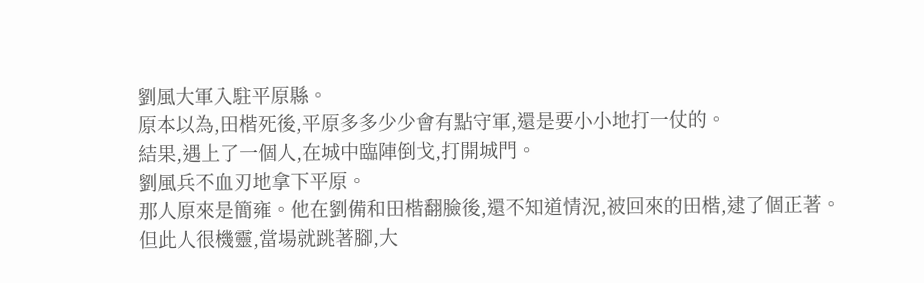劉風大軍入駐平原縣。
原本以為,田楷死後,平原多多少少會有點守軍,還是要小小地打一仗的。
結果,遇上了一個人,在城中臨陣倒戈,打開城門。
劉風兵不血刃地拿下平原。
那人原來是簡雍。他在劉備和田楷翻臉後,還不知道情況,被回來的田楷,逮了個正著。
但此人很機靈,當場就跳著腳,大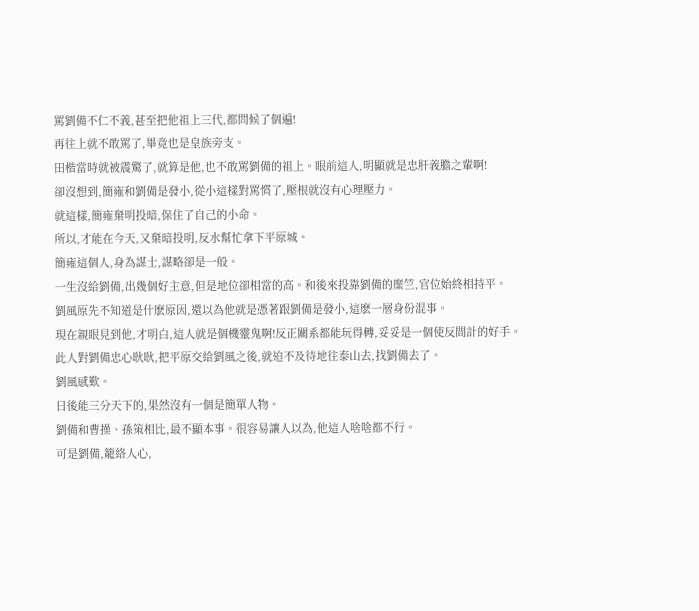罵劉備不仁不義,甚至把他祖上三代,都問候了個遍!
再往上就不敢罵了,畢竟也是皇族旁支。
田楷當時就被震驚了,就算是他,也不敢罵劉備的祖上。眼前這人,明顯就是忠肝義膽之輩啊!
卻沒想到,簡雍和劉備是發小,從小這樣對罵慣了,壓根就沒有心理壓力。
就這樣,簡雍棄明投暗,保住了自己的小命。
所以,才能在今天,又棄暗投明,反水幫忙拿下平原城。
簡雍這個人,身為謀士,謀略卻是一般。
一生沒給劉備,出幾個好主意,但是地位卻相當的高。和後來投靠劉備的糜竺,官位始終相持平。
劉風原先不知道是什麽原因,還以為他就是憑著跟劉備是發小,這麽一層身份混事。
現在親眼見到他,才明白,這人就是個機靈鬼啊!反正關系都能玩得轉,妥妥是一個使反間計的好手。
此人對劉備忠心耿耿,把平原交給劉風之後,就迫不及待地往泰山去,找劉備去了。
劉風感歎。
日後能三分天下的,果然沒有一個是簡單人物。
劉備和曹操、孫策相比,最不顯本事。很容易讓人以為,他這人啥啥都不行。
可是劉備,籠絡人心,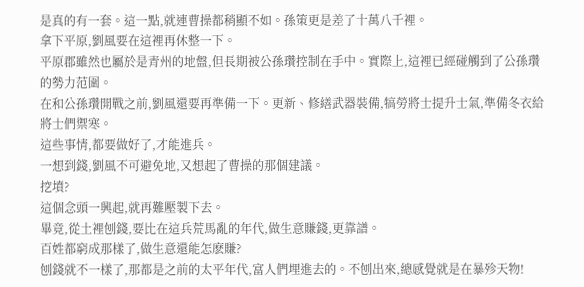是真的有一套。這一點,就連曹操都稍顯不如。孫策更是差了十萬八千裡。
拿下平原,劉風要在這裡再休整一下。
平原郡雖然也屬於是青州的地盤,但長期被公孫瓚控制在手中。實際上,這裡已經碰觸到了公孫瓚的勢力范圍。
在和公孫瓚開戰之前,劉風還要再準備一下。更新、修繕武器裝備,犒勞將士提升士氣,準備冬衣給將士們禦寒。
這些事情,都要做好了,才能進兵。
一想到錢,劉風不可避免地,又想起了曹操的那個建議。
挖墳?
這個念頭一興起,就再難壓製下去。
畢竟,從土裡刨錢,要比在這兵荒馬亂的年代,做生意賺錢,更靠譜。
百姓都窮成那樣了,做生意還能怎麽賺?
刨錢就不一樣了,那都是之前的太平年代,富人們埋進去的。不刨出來,總感覺就是在暴殄天物!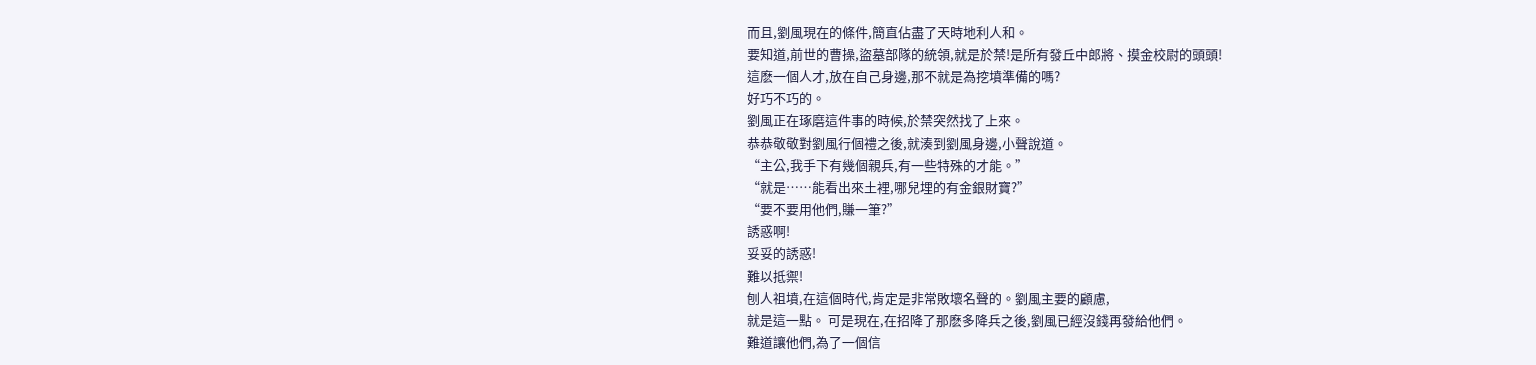而且,劉風現在的條件,簡直佔盡了天時地利人和。
要知道,前世的曹操,盜墓部隊的統領,就是於禁!是所有發丘中郎將、摸金校尉的頭頭!
這麽一個人才,放在自己身邊,那不就是為挖墳準備的嗎?
好巧不巧的。
劉風正在琢磨這件事的時候,於禁突然找了上來。
恭恭敬敬對劉風行個禮之後,就湊到劉風身邊,小聲說道。
“主公,我手下有幾個親兵,有一些特殊的才能。”
“就是……能看出來土裡,哪兒埋的有金銀財寶?”
“要不要用他們,賺一筆?”
誘惑啊!
妥妥的誘惑!
難以抵禦!
刨人祖墳,在這個時代,肯定是非常敗壞名聲的。劉風主要的顧慮,
就是這一點。 可是現在,在招降了那麽多降兵之後,劉風已經沒錢再發給他們。
難道讓他們,為了一個信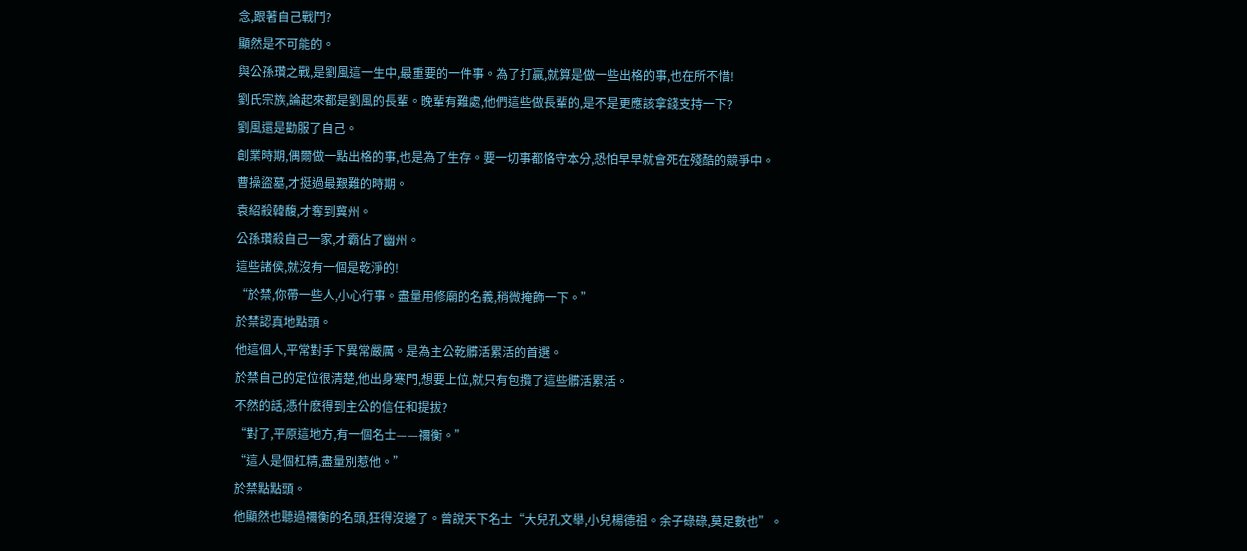念,跟著自己戰鬥?
顯然是不可能的。
與公孫瓚之戰,是劉風這一生中,最重要的一件事。為了打贏,就算是做一些出格的事,也在所不惜!
劉氏宗族,論起來都是劉風的長輩。晚輩有難處,他們這些做長輩的,是不是更應該拿錢支持一下?
劉風還是勸服了自己。
創業時期,偶爾做一點出格的事,也是為了生存。要一切事都恪守本分,恐怕早早就會死在殘酷的競爭中。
曹操盜墓,才挺過最艱難的時期。
袁紹殺韓馥,才奪到冀州。
公孫瓚殺自己一家,才霸佔了幽州。
這些諸侯,就沒有一個是乾淨的!
“於禁,你帶一些人,小心行事。盡量用修廟的名義,稍微掩飾一下。”
於禁認真地點頭。
他這個人,平常對手下異常嚴厲。是為主公乾髒活累活的首選。
於禁自己的定位很清楚,他出身寒門,想要上位,就只有包攬了這些髒活累活。
不然的話,憑什麽得到主公的信任和提拔?
“對了,平原這地方,有一個名士——禰衡。”
“這人是個杠精,盡量別惹他。”
於禁點點頭。
他顯然也聽過禰衡的名頭,狂得沒邊了。曾說天下名士“大兒孔文舉,小兒楊德祖。余子碌碌,莫足數也”。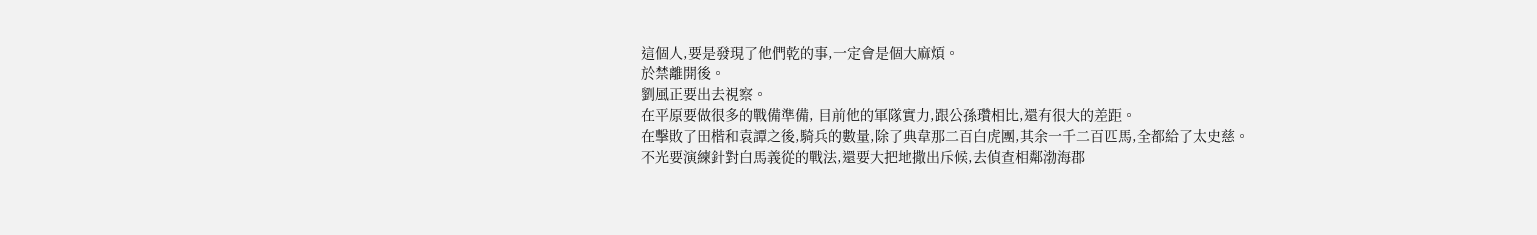這個人,要是發現了他們乾的事,一定會是個大麻煩。
於禁離開後。
劉風正要出去視察。
在平原要做很多的戰備準備, 目前他的軍隊實力,跟公孫瓚相比,還有很大的差距。
在擊敗了田楷和袁譚之後,騎兵的數量,除了典韋那二百白虎團,其余一千二百匹馬,全都給了太史慈。
不光要演練針對白馬義從的戰法,還要大把地撒出斥候,去偵查相鄰渤海郡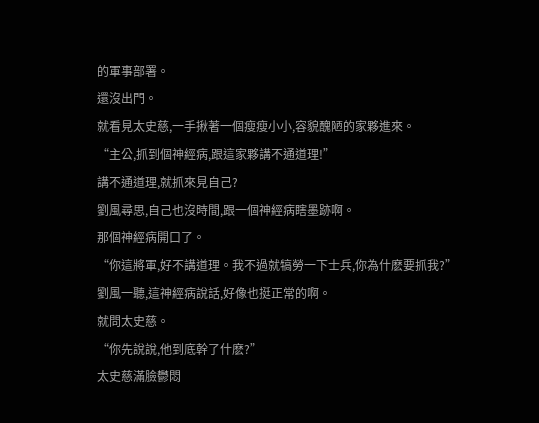的軍事部署。
還沒出門。
就看見太史慈,一手揪著一個瘦瘦小小,容貌醜陋的家夥進來。
“主公,抓到個神經病,跟這家夥講不通道理!”
講不通道理,就抓來見自己?
劉風尋思,自己也沒時間,跟一個神經病瞎墨跡啊。
那個神經病開口了。
“你這將軍,好不講道理。我不過就犒勞一下士兵,你為什麽要抓我?”
劉風一聽,這神經病說話,好像也挺正常的啊。
就問太史慈。
“你先說說,他到底幹了什麽?”
太史慈滿臉鬱悶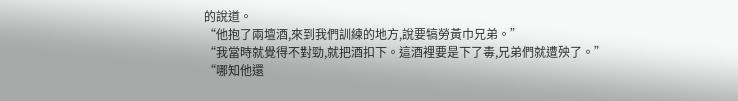的說道。
“他抱了兩壇酒,來到我們訓練的地方,說要犒勞黃巾兄弟。”
“我當時就覺得不對勁,就把酒扣下。這酒裡要是下了毒,兄弟們就遭殃了。”
“哪知他還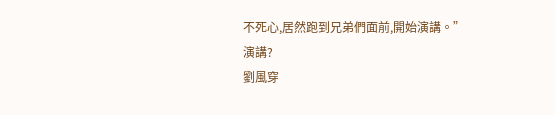不死心,居然跑到兄弟們面前,開始演講。”
演講?
劉風穿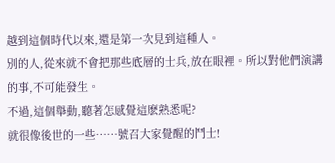越到這個時代以來,還是第一次見到這種人。
別的人,從來就不會把那些底層的士兵,放在眼裡。所以對他們演講的事,不可能發生。
不過,這個舉動,聽著怎感覺這麽熟悉呢?
就很像後世的一些……號召大家覺醒的鬥士!